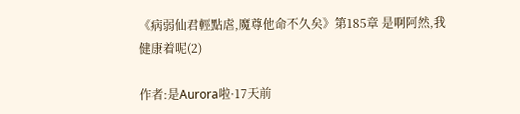《病弱仙君輕點虐,魔尊他命不久矣》第185章 是啊阿然,我健康着呢(2)

作者:是Aurora啦·17天前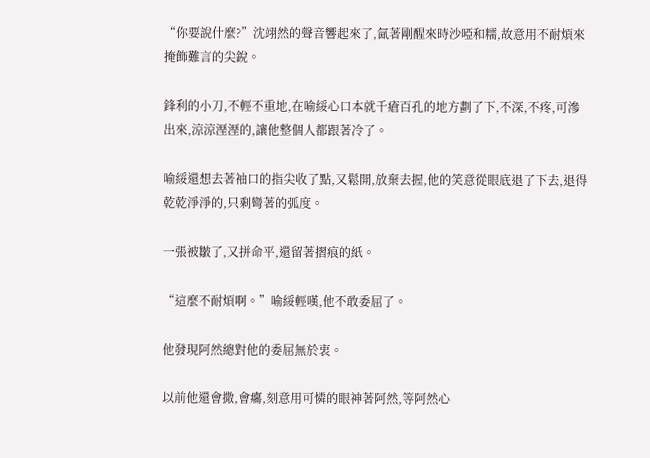“你要說什麼?”沈翊然的聲音響起來了,氤著剛醒來時沙啞和糯,故意用不耐煩來掩飾難言的尖銳。

鋒利的小刀,不輕不重地,在喻綏心口本就千瘡百孔的地方劃了下,不深,不疼,可滲出來,涼涼溼溼的,讓他整個人都跟著冷了。

喻綏還想去著袖口的指尖收了點,又鬆開,放棄去握,他的笑意從眼底退了下去,退得乾乾淨淨的,只剩彎著的弧度。

一張被皺了,又拼命平,還留著摺痕的紙。

“這麼不耐煩啊。”喻綏輕嘆,他不敢委屈了。

他發現阿然總對他的委屈無於衷。

以前他還會撒,會癟,刻意用可憐的眼神著阿然,等阿然心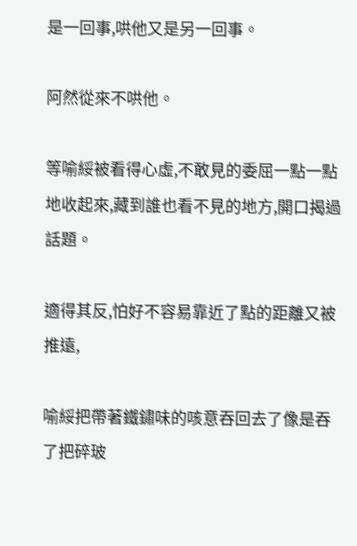是一回事,哄他又是另一回事。

阿然從來不哄他。

等喻綏被看得心虛,不敢見的委屈一點一點地收起來,藏到誰也看不見的地方,開口揭過話題。

適得其反,怕好不容易靠近了點的距離又被推遠,

喻綏把帶著鐵鏽味的咳意吞回去了像是吞了把碎玻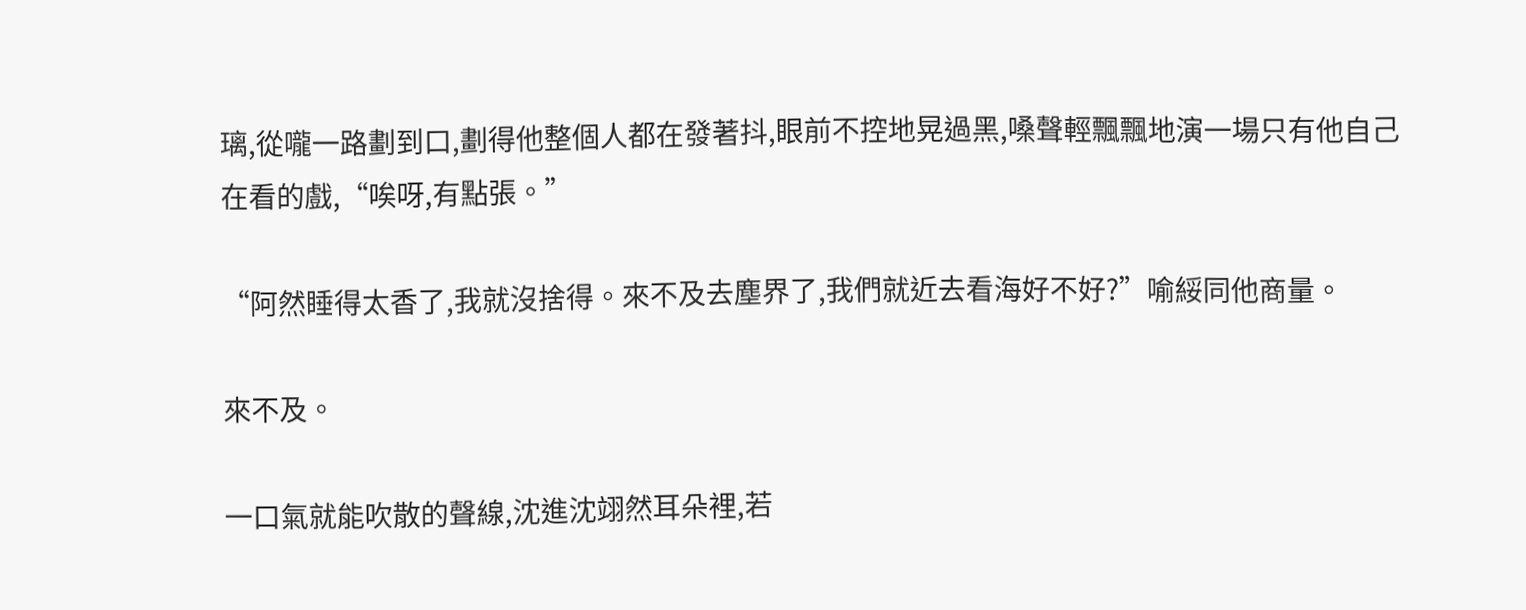璃,從嚨一路劃到口,劃得他整個人都在發著抖,眼前不控地晃過黑,嗓聲輕飄飄地演一場只有他自己在看的戲,“唉呀,有點張。”

“阿然睡得太香了,我就沒捨得。來不及去塵界了,我們就近去看海好不好?”喻綏同他商量。

來不及。

一口氣就能吹散的聲線,沈進沈翊然耳朵裡,若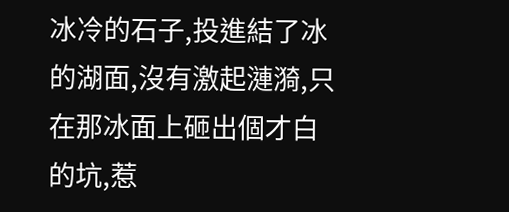冰冷的石子,投進結了冰的湖面,沒有激起漣漪,只在那冰面上砸出個才白的坑,惹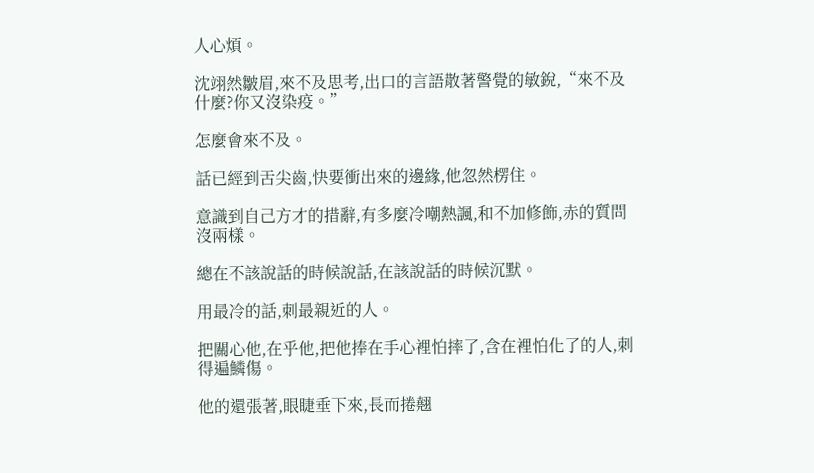人心煩。

沈翊然皺眉,來不及思考,出口的言語散著警覺的敏銳,“來不及什麼?你又沒染疫。”

怎麼會來不及。

話已經到舌尖齒,快要衝出來的邊緣,他忽然楞住。

意識到自己方才的措辭,有多麼冷嘲熱諷,和不加修飾,赤的質問沒兩樣。

總在不該說話的時候說話,在該說話的時候沉默。

用最冷的話,刺最親近的人。

把關心他,在乎他,把他捧在手心裡怕摔了,含在裡怕化了的人,刺得遍鱗傷。

他的還張著,眼睫垂下來,長而捲翹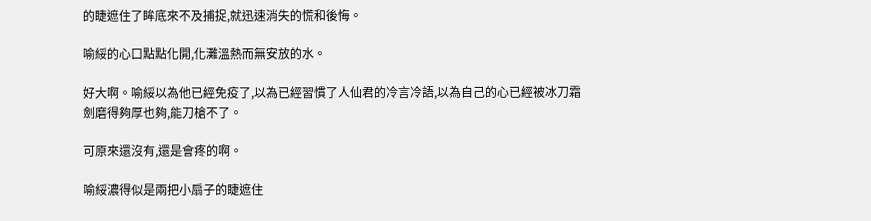的睫遮住了眸底來不及捕捉,就迅速消失的慌和後悔。

喻綏的心口點點化開,化灘溫熱而無安放的水。

好大啊。喻綏以為他已經免疫了,以為已經習慣了人仙君的冷言冷語,以為自己的心已經被冰刀霜劍磨得夠厚也夠,能刀槍不了。

可原來還沒有,還是會疼的啊。

喻綏濃得似是兩把小扇子的睫遮住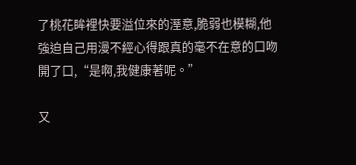了桃花眸裡快要溢位來的溼意,脆弱也模糊,他強迫自己用漫不經心得跟真的毫不在意的口吻開了口,“是啊,我健康著呢。”

又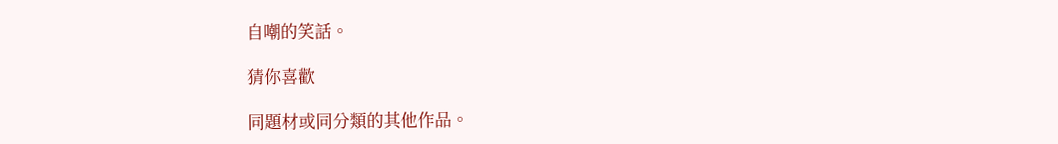自嘲的笑話。

猜你喜歡

同題材或同分類的其他作品。